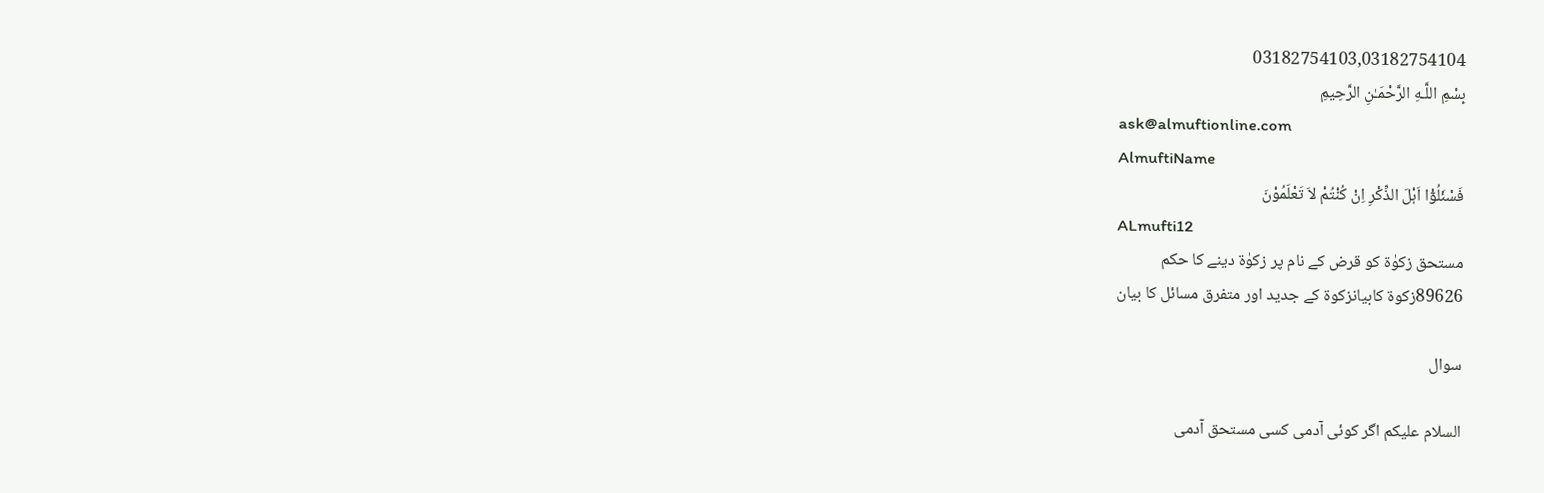03182754103,03182754104
بِسْمِ اللَّـهِ الرَّحْمَـٰنِ الرَّحِيمِ
ask@almuftionline.com
AlmuftiName
فَسْئَلُوْٓا اَہْلَ الذِّکْرِ اِنْ کُنْتُمْ لاَ تَعْلَمُوْنَ
ALmufti12
مستحق زکوٰۃ کو قرض کے نام پر زکوٰۃ دینے کا حکم
89626زکوة کابیانزکوة کے جدید اور متفرق مسائل کا بیان

سوال

السلام علیکم اگر کوئی آدمی کسی مستحق آدمی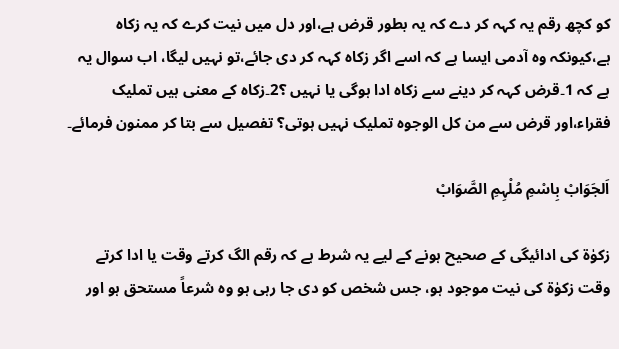کو کچھ رقم یہ کہہ کر دے کہ یہ بطور قرض ہے،اور دل میں نیت کرے کہ یہ زکاہ ہے،کیونکہ وہ آدمی ایسا ہے کہ اسے اگر زکاہ کہہ کر دی جائے،تو نہیں لیگا، اب سوال یہ ہے کہ 1۔قرض کہہ کر دینے سے زکاہ ادا ہوگی یا نہیں ؟2۔زکاہ کے معنی ہیں تملیک فقراء،اور قرض سے من کل الوجوہ تملیک نہیں ہوتی؟ تفصیل سے بتا کر ممنون فرمائے۔

اَلجَوَابْ بِاسْمِ مُلْہِمِ الصَّوَابْ

زکوٰۃ کی ادائیگی کے صحیح ہونے کے لیے یہ شرط ہے کہ رقم الگ کرتے وقت یا ادا کرتے وقت زکوٰۃ کی نیت موجود ہو، جس شخص کو دی جا رہی ہو وہ شرعاً مستحق ہو اور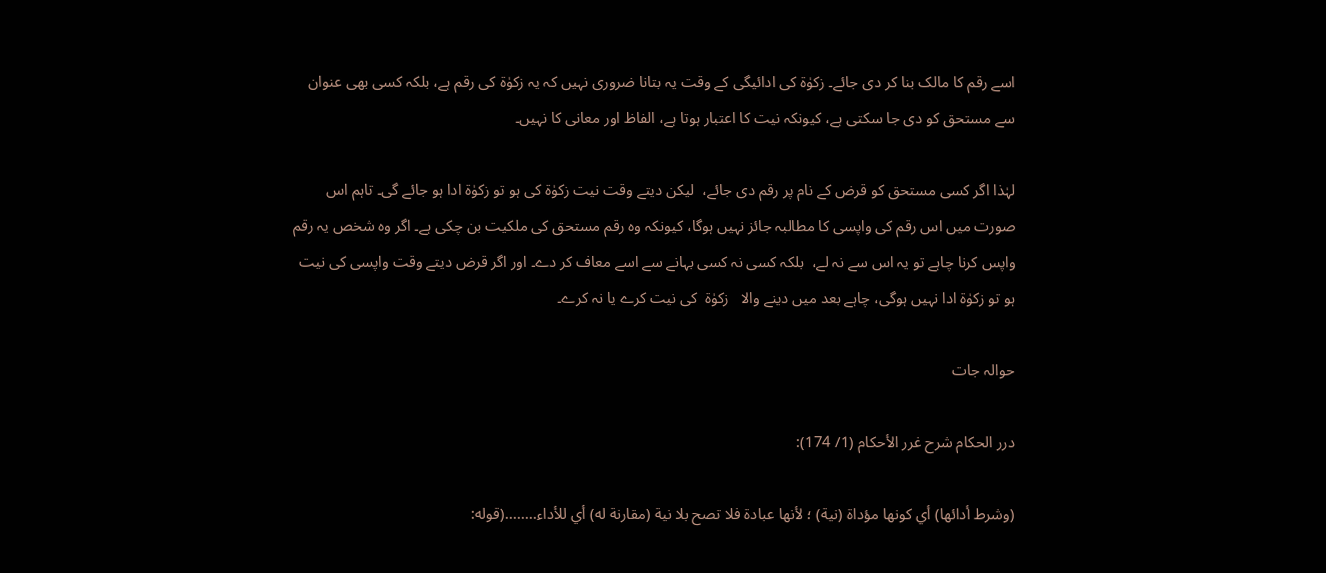اسے رقم کا مالک بنا کر دی جائے۔ زکوٰۃ کی ادائیگی کے وقت یہ بتانا ضروری نہیں کہ یہ زکوٰۃ کی رقم ہے، بلکہ کسی بھی عنوان سے مستحق کو دی جا سکتی ہے، کیونکہ نیت کا اعتبار ہوتا ہے، الفاظ اور معانی کا نہیں۔

لہٰذا اگر کسی مستحق کو قرض کے نام پر رقم دی جائے،  لیکن دیتے وقت نیت زکوٰۃ کی ہو تو زکوٰۃ ادا ہو جائے گی۔ تاہم اس صورت میں اس رقم کی واپسی کا مطالبہ جائز نہیں ہوگا، کیونکہ وہ رقم مستحق کی ملکیت بن چکی ہے۔ اگر وہ شخص یہ رقم واپس کرنا چاہے تو یہ اس سے نہ لے،  بلکہ کسی نہ کسی بہانے سے اسے معاف کر دے۔ اور اگر قرض دیتے وقت واپسی کی نیت ہو تو زکوٰۃ ادا نہیں ہوگی، چاہے بعد میں دینے والا   زکوٰۃ  کی نیت کرے یا نہ کرے۔

حوالہ جات

درر الحكام شرح غرر الأحكام (1/ 174):

(وشرط ‌أدائها) أي ‌كونها ‌مؤداة (نية) ؛ لأنها عبادة فلا تصح بلا نية (مقارنة له) أي للأداء........(قوله: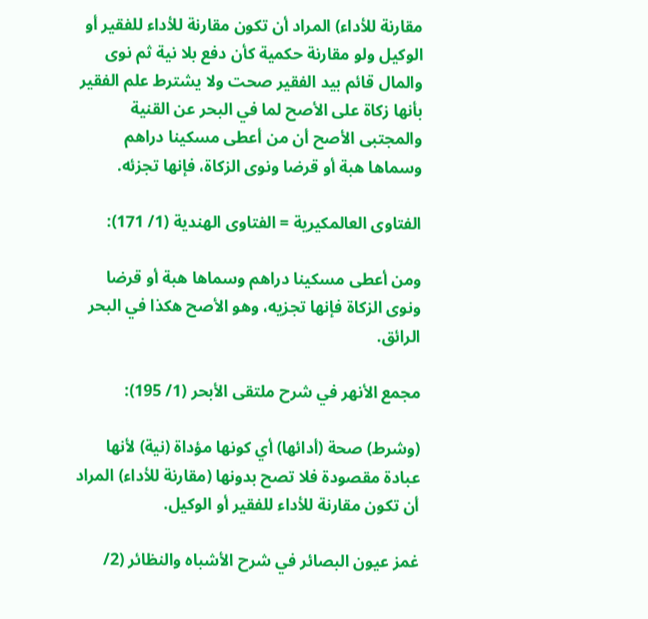مقارنة للأداء) المراد أن تكون مقارنة للأداء للفقير أو الوكيل ولو مقارنة حكمية كأن دفع بلا نية ثم نوى والمال قائم بيد الفقير صحت ولا يشترط علم الفقير بأنها زكاة على الأصح لما في البحر عن القنية والمجتبى الأصح أن من أعطى مسكينا دراهم وسماها هبة أو قرضا ونوى الزكاة، فإنها تجزئه.

الفتاوى العالمكيرية = الفتاوى الهندية (1/ 171):

ومن أعطى مسكينا دراهم وسماها هبة أو قرضا ونوى الزكاة فإنها تجزيه، وهو الأصح هكذا في البحر الرائق.

مجمع الأنهر في شرح ملتقى الأبحر (1/ 195):

(وشرط) صحة (أدائها) أي ‌كونها ‌مؤداة (نية) لأنها عبادة مقصودة فلا تصح بدونها (مقارنة للأداء) المراد أن تكون مقارنة للأداء للفقير أو الوكيل.

غمز عيون البصائر في شرح الأشباه والنظائر (2/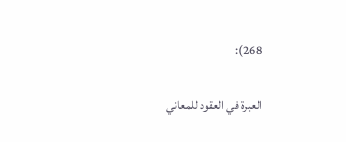268):

العبرة ‌في ‌العقود ‌للمعاني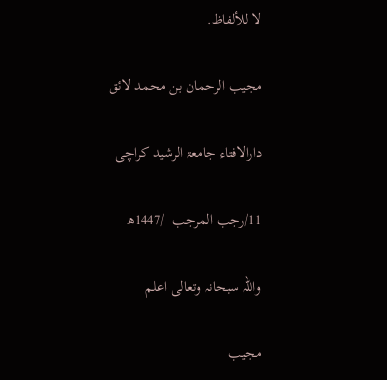لا للألفاظ.

مجیب الرحمان بن محمد لائق

دارالافتاء جامعۃ الرشید کراچی

11/رجب المرجب  /1447ھ

واللہ سبحانہ وتعالی اعلم

مجیب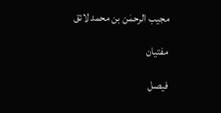مجیب الرحمٰن بن محمد لائق

مفتیان

فیصل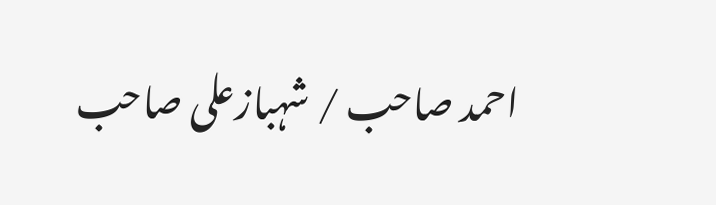احمد صاحب / شہبازعلی صاحب